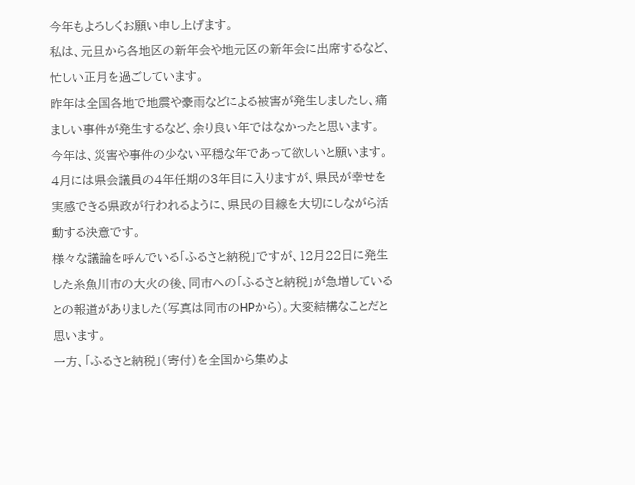今年もよろしくお願い申し上げます。
私は、元旦から各地区の新年会や地元区の新年会に出席するなど、忙しい正月を過ごしています。
昨年は全国各地で地震や豪雨などによる被害が発生しましたし、痛ましい事件が発生するなど、余り良い年ではなかったと思います。
今年は、災害や事件の少ない平穏な年であって欲しいと願います。
4月には県会議員の4年任期の3年目に入りますが、県民が幸せを実感できる県政が行われるように、県民の目線を大切にしながら活動する決意です。
様々な議論を呼んでいる「ふるさと納税」ですが、12月22日に発生した糸魚川市の大火の後、同市への「ふるさと納税」が急増しているとの報道がありました(写真は同市のHPから)。大変結構なことだと思います。
一方、「ふるさと納税」(寄付)を全国から集めよ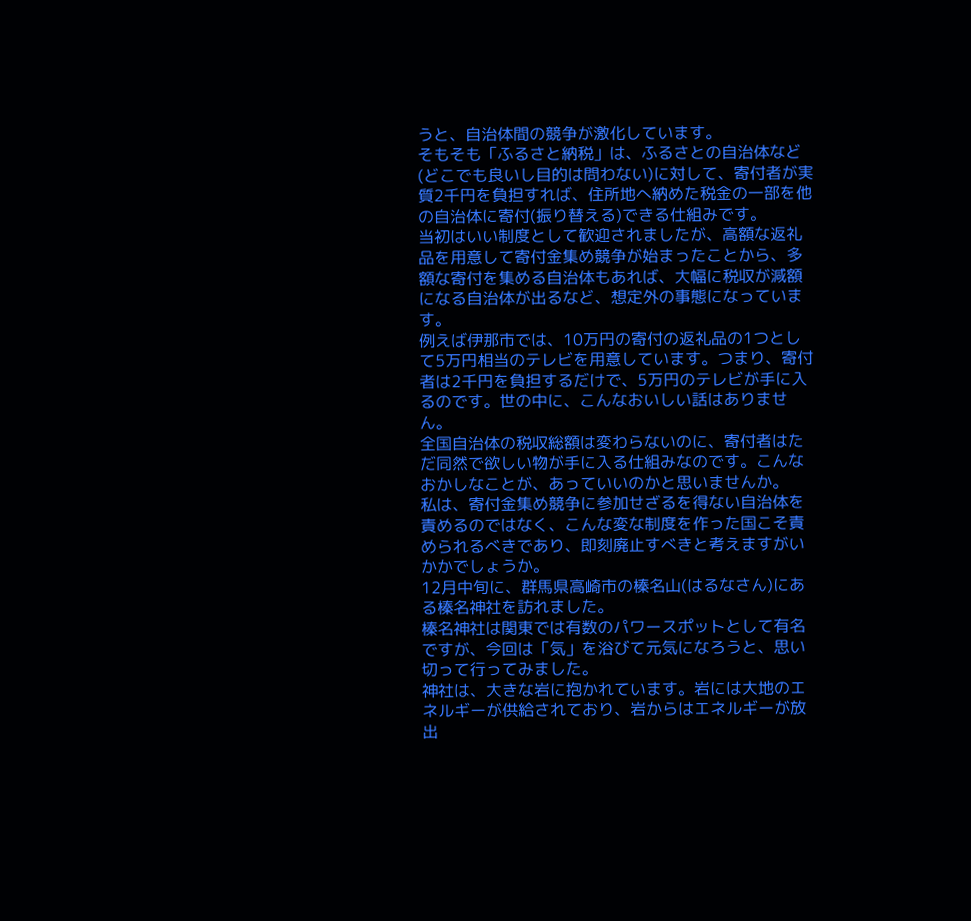うと、自治体間の競争が激化しています。
そもそも「ふるさと納税」は、ふるさとの自治体など(どこでも良いし目的は問わない)に対して、寄付者が実質2千円を負担すれば、住所地へ納めた税金の一部を他の自治体に寄付(振り替える)できる仕組みです。
当初はいい制度として歓迎されましたが、高額な返礼品を用意して寄付金集め競争が始まったことから、多額な寄付を集める自治体もあれば、大幅に税収が減額になる自治体が出るなど、想定外の事態になっています。
例えば伊那市では、10万円の寄付の返礼品の1つとして5万円相当のテレビを用意しています。つまり、寄付者は2千円を負担するだけで、5万円のテレビが手に入るのです。世の中に、こんなおいしい話はありません。
全国自治体の税収総額は変わらないのに、寄付者はただ同然で欲しい物が手に入る仕組みなのです。こんなおかしなことが、あっていいのかと思いませんか。
私は、寄付金集め競争に参加せざるを得ない自治体を責めるのではなく、こんな変な制度を作った国こそ責められるべきであり、即刻廃止すべきと考えますがいかかでしょうか。
12月中旬に、群馬県高崎市の榛名山(はるなさん)にある榛名神社を訪れました。
榛名神社は関東では有数のパワースポットとして有名ですが、今回は「気」を浴びて元気になろうと、思い切って行ってみました。
神社は、大きな岩に抱かれています。岩には大地のエネルギーが供給されており、岩からはエネルギーが放出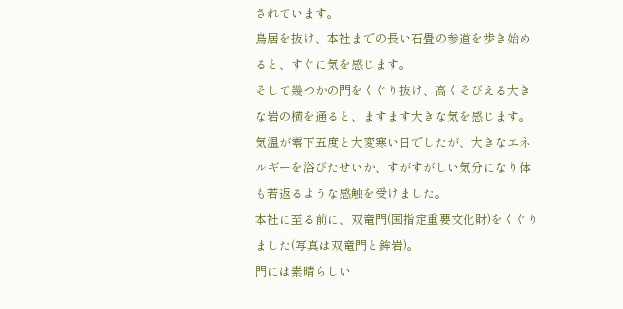されています。
鳥居を抜け、本社までの長い石畳の参道を歩き始めると、すぐに気を感じます。
そして幾つかの門をくぐり抜け、高くそびえる大きな岩の横を通ると、ますます大きな気を感じます。
気温が零下五度と大変寒い日でしたが、大きなエネルギーを浴びたせいか、すがすがしい気分になり体も若返るような感触を受けました。
本社に至る前に、双竜門(国指定重要文化財)をくぐりました(写真は双竜門と鉾岩)。
門には素晴らしい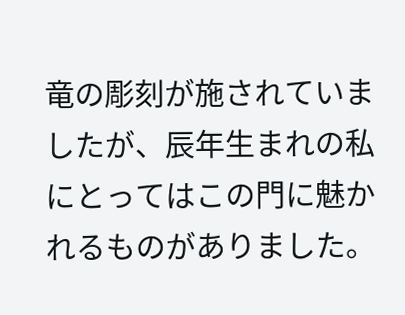竜の彫刻が施されていましたが、辰年生まれの私にとってはこの門に魅かれるものがありました。